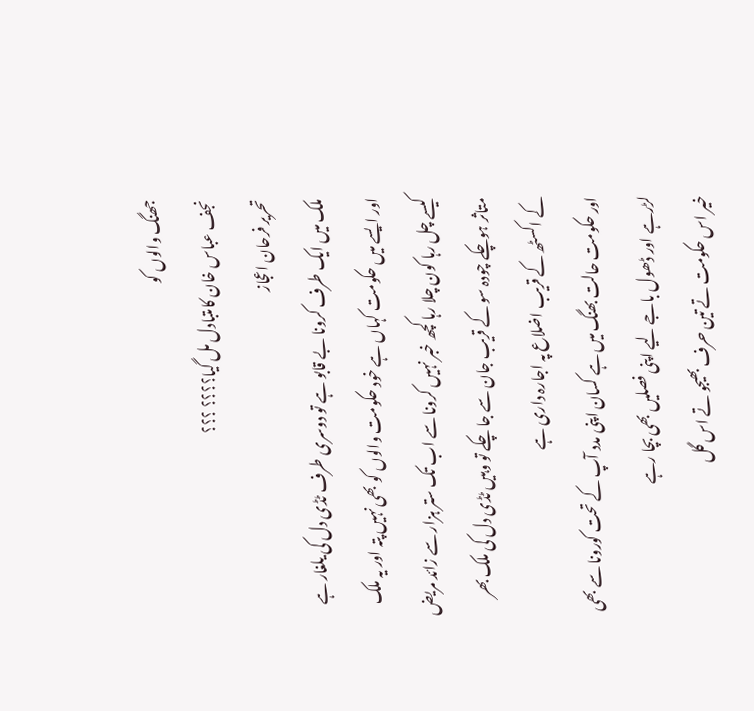جھنگ والوں کو
نجف عباس خان کامتبادل مل گیا؟؟؟؟ ؟؟؟
تحریر فرحان اعجاز
ملک میں ایک طرف کرونا بے قابو ہے تو دوسری طرف ٹڈی دل کی یلغار ہے
اور ایسے میں حکومت کہاں ہے خود حکومت والوں کو بھی نہیں پتہ اور یہ ملک کیسے چل رہا کون چلا رہا کچھ خبر نہیں کرونا سے اب تک ستر ہزار سے زائد مریض متاثر ہوچکے چودہ سو کے قریب جان سے جا چکے تو وہیں ٹڈی دل کی ملک بھر کے اکسٹھ کے قریب اضلاع پہ اجارہ داری ہے
اور حکومت حالت بھنگ میں ہے کسان اپنی مدد آپ کے تحت کورونا سے بھی لڑرہے اور ڈھول باجے لیے اپنی فصلیں بھی بچا رہے
خیر اس حکومت تے تین حرف بھیجو تے اس گل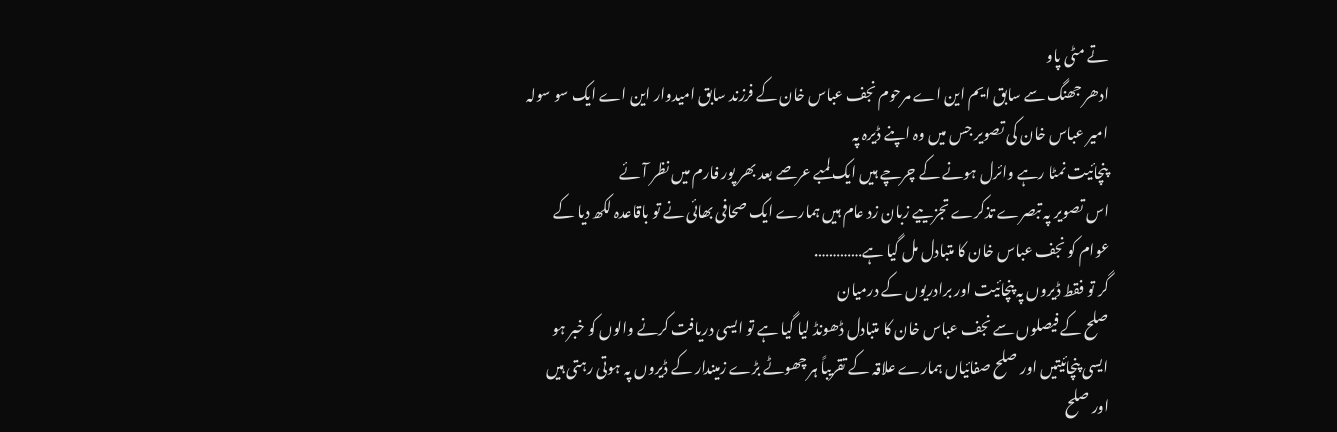تے مٹی پاو
ادھر جھنگ سے سابق ایم این اے مرحوم نجف عباس خان کے فرزند سابق امیدوار این اے ایک سو سولہ امیر عباس خان کی تصویر جس میں وہ اپنے ڈیرہ پہ
پنچائیت نمٹا رہے وائرل ہونے کے چرچے ہیں ایک لمبے عرصے بعد بھر پور فارم میں نظر آئے
اس تصویر پہ تبصرے تذکرے تجزییے زبان زد عام ہیں ہمارے ایک صحافی بھائی نے تو باقاعدہ لکھ دیا کے عوام کو نجف عباس خان کا متبادل مل گیا ہے………….
گر تو فقط ڈیروں پہ پنچائیت اور برادریوں کے درمیان
صلح کے فیصلوں سے نجف عباس خان کا متبادل ڈھونڈ لیا گیا ہے تو ایسی دریافت کرنے والوں کو خبر ہو ایسی پنچائیتیں اور صلح صفائیاں ہمارے علاقہ کے تقریباً ہر چھوٹے بڑے زمیندار کے ڈیروں پہ ہوتی رہتی ہیں
اور صلح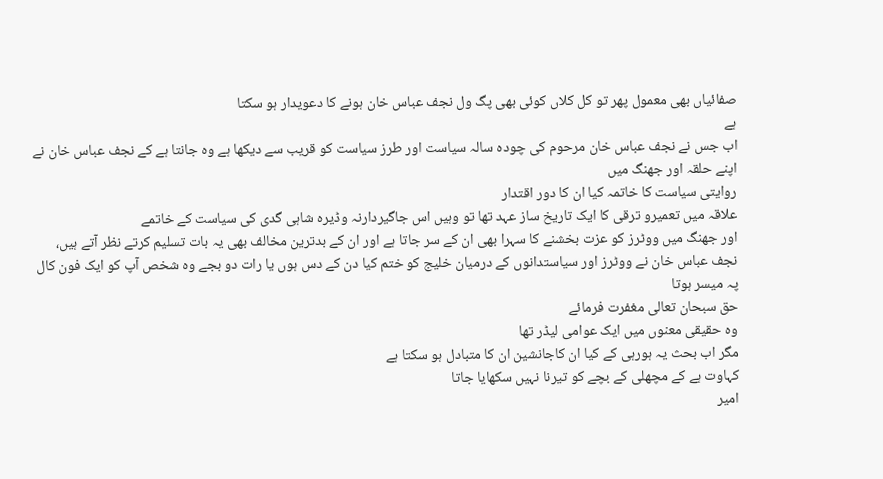صفائیاں بھی معمول پھر تو کل کلاں کوئی بھی پگ ول نجف عباس خان ہونے کا دعویدار ہو سکتا
ہے
اب جس نے نجف عباس خان مرحوم کی چودہ سالہ سیاست اور طرز سیاست کو قریب سے دیکھا ہے وہ جانتا ہے کے نجف عباس خان نے اپنے حلقہ اور جھنگ میں
روایتی سیاست کا خاتمہ کیا ان کا دور اقتدار
علاقہ میں تعمیرو ترقی کا ایک تاریخ ساز عہد تھا تو وہیں اس جاگیردارنہ وڈیرہ شاہی گدی کی سیاست کے خاتمے
اور جھنگ میں ووٹرز کو عزت بخشنے کا سہرا بھی ان کے سر جاتا ہے اور ان کے بدترین مخالف بھی یہ بات تسلیم کرتے نظر آتے ہیں،
نجف عباس خان نے ووٹرز اور سیاستدانوں کے درمیان خلیج کو ختم کیا دن کے دس ہوں یا رات دو بجے وہ شخص آپ کو ایک فون کال پہ میسر ہوتا
حق سبحان تعالی مغفرت فرمائے
وہ حقیقی معنوں میں ایک عوامی لیڈر تھا
مگر اب بحث یہ ہورہی کے کیا ان کاجانشین ان کا متبادل ہو سکتا ہے
کہاوت ہے کے مچھلی کے بچے کو تیرنا نہیں سکھایا جاتا
امیر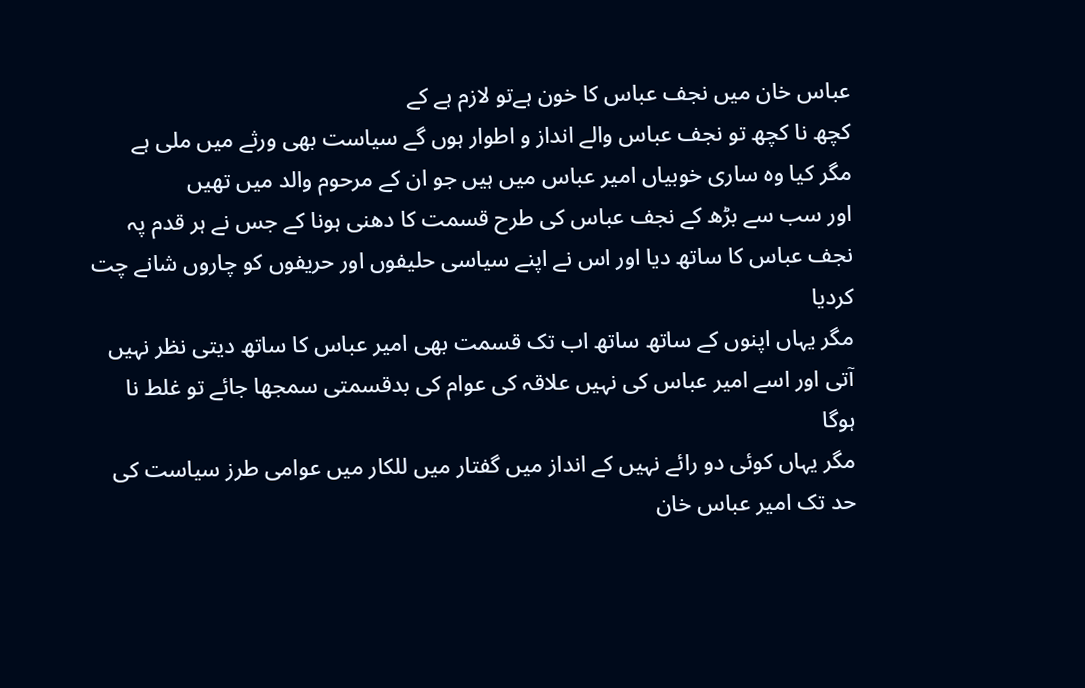عباس خان میں نجف عباس کا خون ہےتو لازم ہے کے
کچھ نا کچھ تو نجف عباس والے انداز و اطوار ہوں گے سیاست بھی ورثے میں ملی ہے
مگر کیا وہ ساری خوبیاں امیر عباس میں ہیں جو ان کے مرحوم والد میں تھیں
اور سب سے بڑھ کے نجف عباس کی طرح قسمت کا دھنی ہونا کے جس نے ہر قدم پہ نجف عباس کا ساتھ دیا اور اس نے اپنے سیاسی حلیفوں اور حریفوں کو چاروں شانے چت کردیا
مگر یہاں اپنوں کے ساتھ ساتھ اب تک قسمت بھی امیر عباس کا ساتھ دیتی نظر نہیں آتی اور اسے امیر عباس کی نہیں علاقہ کی عوام کی بدقسمتی سمجھا جائے تو غلط نا ہوگا
مگر یہاں کوئی دو رائے نہیں کے انداز میں گفتار میں للکار میں عوامی طرز سیاست کی حد تک امیر عباس خان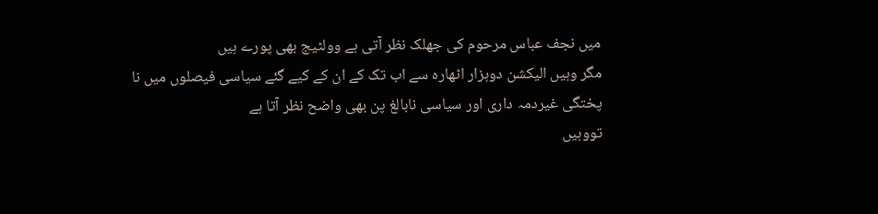میں نجف عباس مرحوم کی جھلک نظر آتی ہے وولٹیج بھی پورے ہیں
مگر وہیں الیکشن دوہزار اٹھارہ سے اب تک کے ان کے کیے گئے سیاسی فیصلوں میں نا پختگی غیردمہ داری اور سیاسی نابالغ پن بھی واضح نظر آتا ہے
تووہیں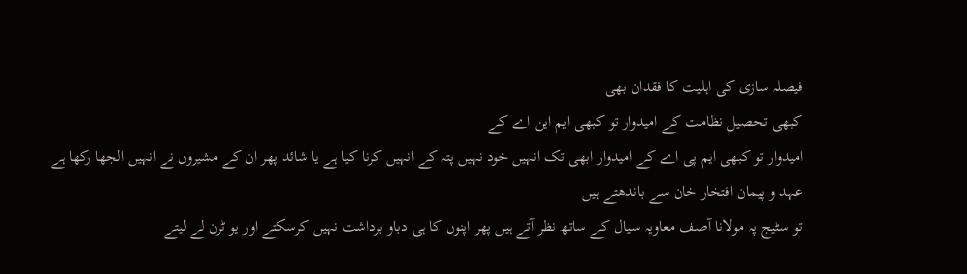فیصلہ سازی کی اہلیت کا فقدان بھی
کبھی تحصیل نظامت کے امیدوار تو کبھی ایم این اے کے
امیدوار تو کبھی ایم پی اے کے امیدوار ابھی تک انہیں خود نہیں پتہ کے انہیں کرنا کیا ہے یا شائد پھر ان کے مشیروں نے انہیں الجھا رکھا ہے
عہد و پیمان افتخار خان سے باندھتے ہیں
تو سٹیج پہ مولانا آصف معاویہ سیال کے ساتھ نظر آتے ہیں پھر اپنوں کا ہی دباو برداشت نہیں کرسکتے اور یو ٹرن لے لیتے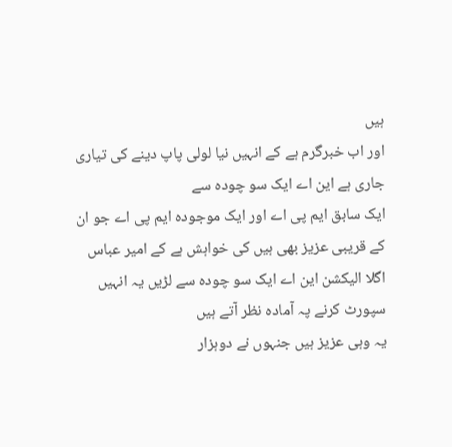ہیں
اور اب خبرگرم ہے کے انہیں نیا لولی پاپ دینے کی تیاری جاری ہے این اے ایک سو چودہ سے
ایک سابق ایم پی اے اور ایک موجودہ ایم پی اے جو ان کے قریبی عزیز بھی ہیں کی خواہش ہے کے امیر عباس
اگلا الیکشن این اے ایک سو چودہ سے لڑیں یہ انہیں
سپورٹ کرنے پہ آمادہ نظر آتے ہیں
یہ وہی عزیز ہیں جنہوں نے دوہزار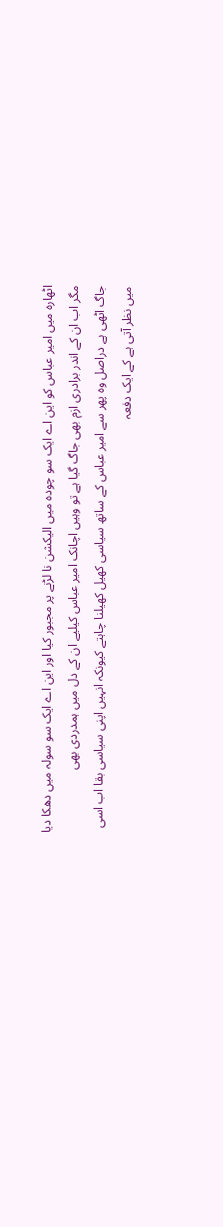اٹھارہ میں امیر عباس کو این اے ایک سو چودہ میں الیکشن نا لڑنے پر مجبور کیا اور این اے ایک سو سولہ میں دھکا دیا
مگر اب ان کے اندر برادری ازم بھی جاگ گیا ہے تو وہیں اچانک امیر عباس کیلیے ان کے دل میں ہمدردی بھی
جاگ اٹھی ہے دراصل وہ پھر سے امیر عباس کے ساتھ سیاسی کھیل کھیلنا چاہتے کیونکہ انہیں اپنی سیاسی بقا اب اسی میں نظر آتی ہے کے ایک دفعہ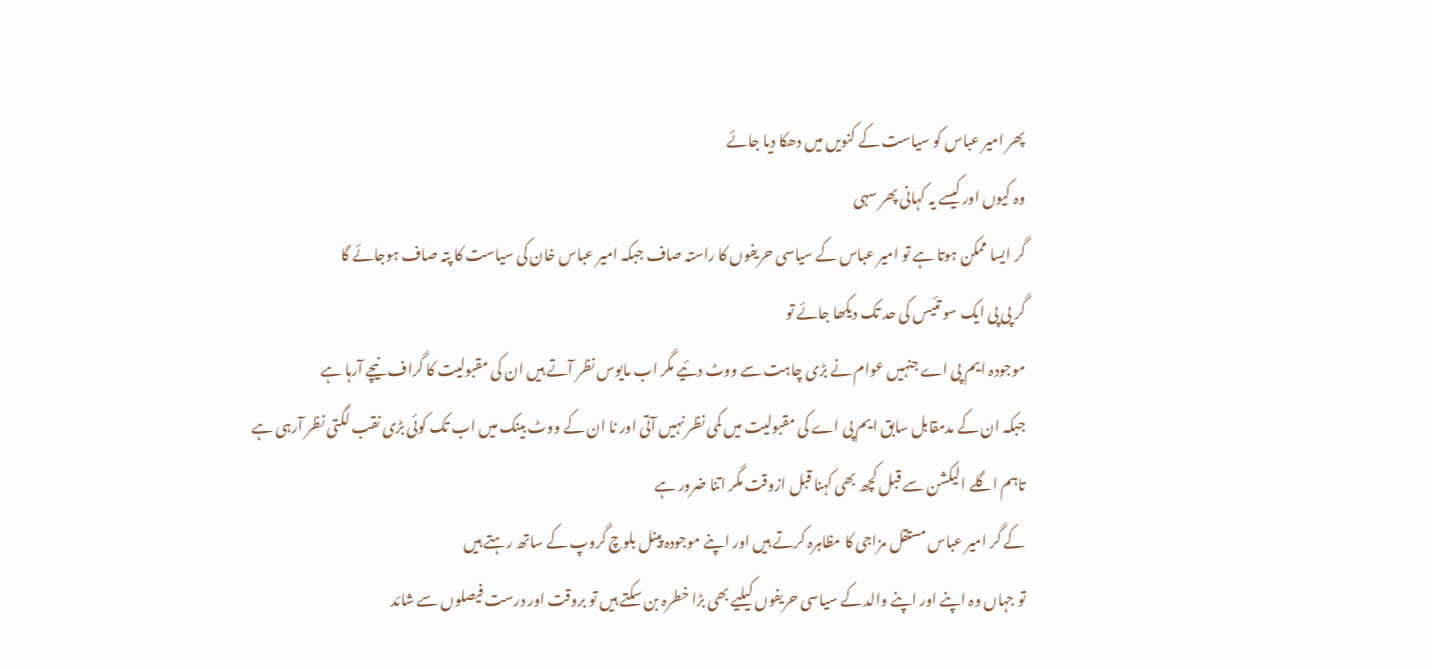پھر امیر عباس کو سیاست کے کنویں میں دھکا دیا جائے
وہ کیوں اور کیسے یہ کہانی پھر سہی
گر ایسا ممکن ہوتا ہے تو امیر عباس کے سیاسی حریفوں کا راستہ صاف جبکہ امیر عباس خان کی سیاست کا پتہ صاف ہوجائے گا
گر پی پی ایک سو تئیس کی حد تک دیکھا جائے تو
موجودہ ایم پی اے جنہیں عوام نے بڑی چاہت سے ووٹ دئیے مگر اب مایوس نظر آتے ہیں ان کی مقبولیت کا گراف نیچے آرہا ہے
جبکہ ان کے مدمقابل سابق ایم پی اے کی مقبولیت میں کمی نظر نہیں آتی اور نا ان کے ووٹ بینک میں اب تک کوئی بڑی نقب لگتی نظر آرہی ہے
تاہم اگلے الیکشن سے قبل کچھ بھی کہنا قبل ازوقت مگر اتنا ضرور ہے
کے گر امیر عباس مستقل مزاجی کا مظاہرہ کرتے ہیں اور اپنے موجودہ پینل بلوچ گروپ کے ساتھ رہتے ہیں
تو جہاں وہ اپنے اور اپنے والد کے سیاسی حریفوں کیلیے بھی بڑا خطرہ بن سکتے ہیں تو بروقت اور درست فیصلوں سے شائد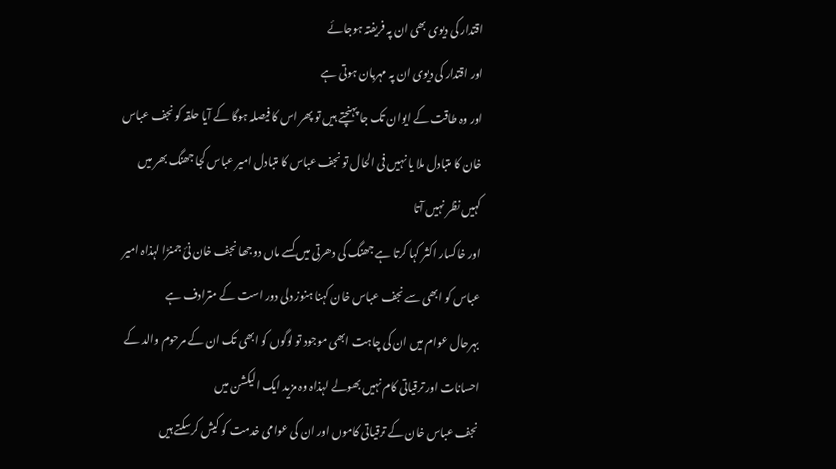اقتدار کی دیوی بھی ان پہ فریفتہ ہوجائے
اور اقتدار کی دیوی ان پہ مہربان ہوتی ہے
اور وہ طاقت کے ایوان تک جا پہنچتے ہیں تو پھر اس کا فیصلہ ہوگا کے آیا حلقہ کو نجف عباس خان کا متبادل ملا یا نہیں فی الحال تو نجف عباس کا متبادل امیر عباس کجا جھنگ بھر میں کہیں نظر نہیں آتا
اور خاکسار اکثر کہا کرتا ہے جھنگ کی دھرتی میں کسے ماں دوجھا نجف خان نئ جمنڑا لہذاہ امیر عباس کو ابھی سے نجف عباس خان کہنا ہنوز دلی دور است کے مترادف ہے
بہرحال عوام میں ان کی چاہت ابھی موجود تو لوگوں کو ابھی تک ان کے مرحوم والد کے احسانات اور ترقیاتی کام نہیں بھولے لہذاہ وہ مزید ایک الیکشن میں
نجف عباس خان کے ترقیاتی کاموں اور ان کی عوامی خدمت کو کیش کرسکتے ہیں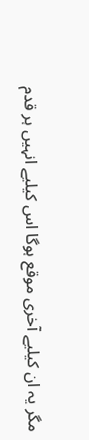مگر یہ ان کیلیے آخری موقع ہوگا اس کیلیے انہیں ہر قدم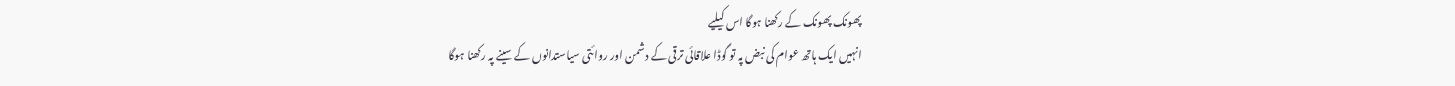پھونک پھونک کے رکھنا ہوگا اس کیلیے
انہیں ایک ہاتھ عوام کی نبض پہ تو گوڈا علاقائی ترقی کے دشمن اور روائتی سیاستدانوں کے سینے پہ رکھنا ہوگا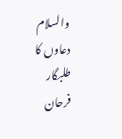والسلام دعاوں کا طلبگار
فرحان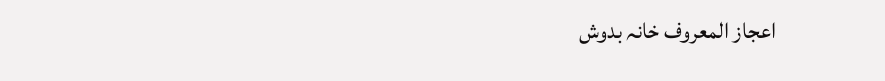اعجاز المعروف خانہ بدوش